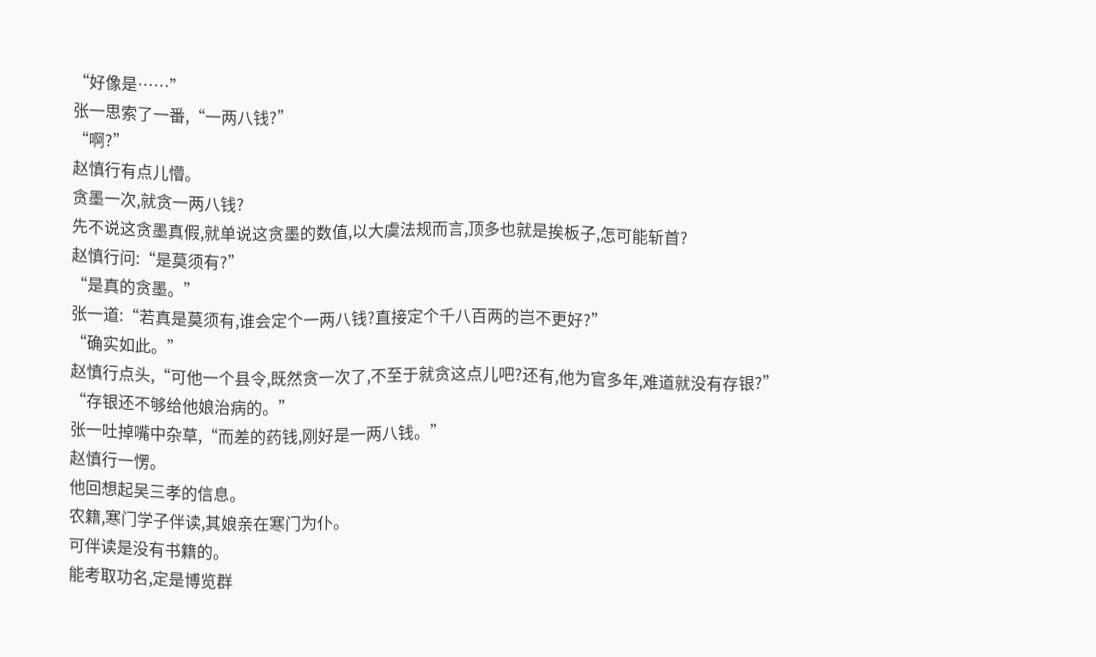“好像是……”
张一思索了一番,“一两八钱?”
“啊?”
赵慎行有点儿懵。
贪墨一次,就贪一两八钱?
先不说这贪墨真假,就单说这贪墨的数值,以大虞法规而言,顶多也就是挨板子,怎可能斩首?
赵慎行问:“是莫须有?”
“是真的贪墨。”
张一道:“若真是莫须有,谁会定个一两八钱?直接定个千八百两的岂不更好?”
“确实如此。”
赵慎行点头,“可他一个县令,既然贪一次了,不至于就贪这点儿吧?还有,他为官多年,难道就没有存银?”
“存银还不够给他娘治病的。”
张一吐掉嘴中杂草,“而差的药钱,刚好是一两八钱。”
赵慎行一愣。
他回想起吴三孝的信息。
农籍,寒门学子伴读,其娘亲在寒门为仆。
可伴读是没有书籍的。
能考取功名,定是博览群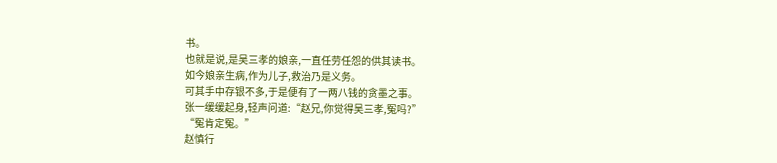书。
也就是说,是吴三孝的娘亲,一直任劳任怨的供其读书。
如今娘亲生病,作为儿子,救治乃是义务。
可其手中存银不多,于是便有了一两八钱的贪墨之事。
张一缓缓起身,轻声问道:“赵兄,你觉得吴三孝,冤吗?”
“冤肯定冤。”
赵慎行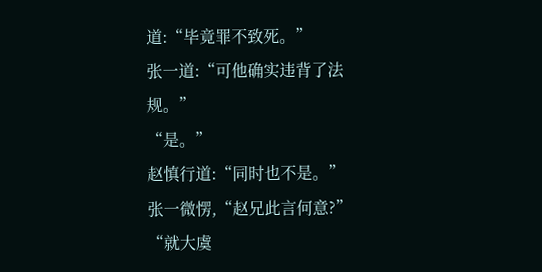道:“毕竟罪不致死。”
张一道:“可他确实违背了法规。”
“是。”
赵慎行道:“同时也不是。”
张一微愣,“赵兄此言何意?”
“就大虞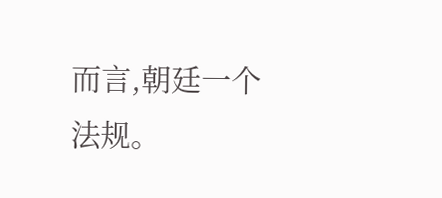而言,朝廷一个法规。